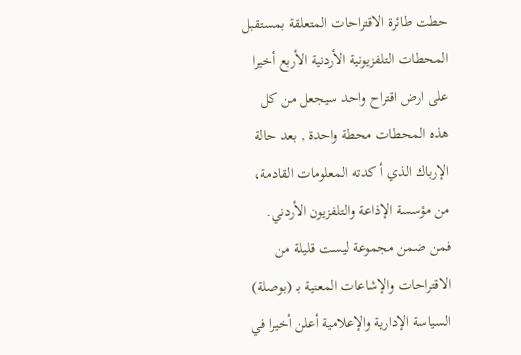حطت طائرة الاقتراحات المتعلقة بمستقبل المحطات التلفزيونية الأردنية الأربع أخيرا على ارض اقتراح واحد سيجعل من كل هذه المحطات محطة واحدة , بعد حالة الإرباك الذي أ كدته المعلومات القادمة، من مؤسسة الإذاعة والتلفزيون الأردني. فمن ضمن مجموعة ليست قليلة من الاقتراحات والإشاعات المعنية بـ (بوصلة) السياسة الإدارية والإعلامية أعلن أخيرا في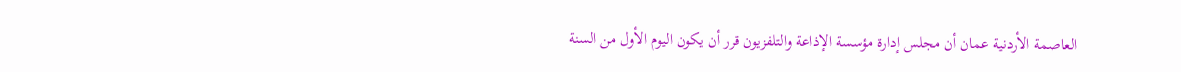العاصمة الأردنية عمان أن مجلس إدارة مؤسسة الإذاعة والتلفزيون قرر أن يكون اليوم الأول من السنة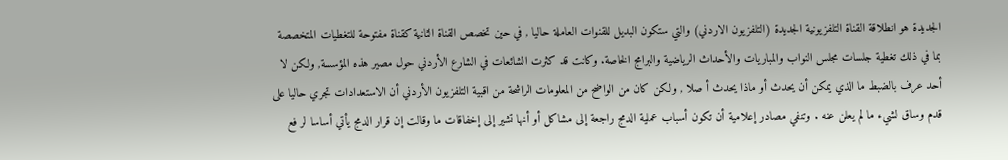الجديدة هو انطلاقة القناة التلفزيونية الجديدة (التلفزيون الاردني) والتي ستكون البديل للقنوات العاملة حاليا , في حين تخصص القناة الثانية كقناة مفتوحة للتغطيات المتخصصة بما في ذلك تغطية جلسات مجلس النواب والمباريات والأحداث الرياضية والبرامج الخاصة. وكانت قد كثرت الشائعات في الشارع الأردني حول مصير هذه المؤسسة, ولكن لا أحد عرف بالضبط ما الذي يمكن أن يحدث أو ماذا يحدث أ صلا , ولكن كان من الواضح من المعلومات الراشحة من اقبية التلفزيون الأردني أن الاستعدادات تجري حاليا على قدم وساق لشيء ما لم يعلن عنه . وتنفي مصادر إعلامية أن تكون أسباب عملية الدمج راجعة إلى مشاكل أو أنها تشير إلى إخفاقات ما وقالت إن قرار الدمج يأتي أساسا لر فع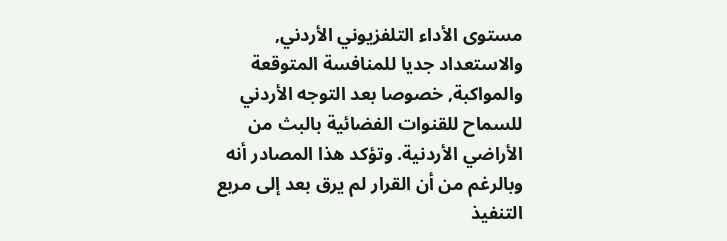مستوى الأداء التلفزيوني الأردني, والاستعداد جديا للمنافسة المتوقعة والمواكبة, خصوصا بعد التوجه الأردني للسماح للقنوات الفضائية بالبث من الأراضي الأردنية. وتؤكد هذا المصادر أنه وبالرغم من أن القرار لم يرق بعد إلى مربع التنفيذ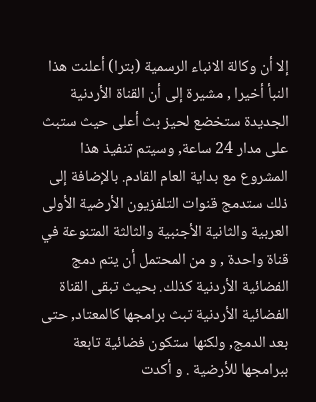إلا أن وكالة الانباء الرسمية (بترا) أعلنت هذا النبأ أخيرا , مشيرة إلى أن القناة الأردنية الجديدة ستخضع لحيز بث أعلى حيث ستبث على مدار 24 ساعة, وسيتم تنفيذ هذا المشروع مع بداية العام القادم. بالإضافة إلى ذلك ستدمج قنوات التلفزيون الأرضية الأولى العربية والثانية الأجنبية والثالثة المتنوعة في قناة واحدة , و من المحتمل أن يتم دمج الفضائية الأردنية كذلك. بحيث تبقى القناة الفضائية الأردنية تبث برامجها كالمعتاد, حتى بعد الدمج, ولكنها ستكون فضائية تابعة ببرامجها للأرضية . و أكدت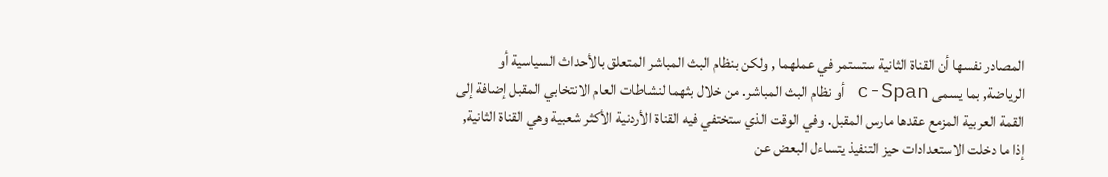المصادر نفسها أن القناة الثانية ستستمر في عملهما , ولكن بنظام البث المباشر المتعلق بالأحداث السياسية أو الرياضة, بما يسمى c-Span أو نظام البث المباشر. من خلال بثهما لنشاطات العام الانتخابي المقبل إضافة إلى القمة العربية المزمع عقدها مارس المقبل. وفي الوقت الذي ستختفي فيه القناة الأردنية الأكثر شعبية وهي القناة الثانية, إذا ما دخلت الاستعدادات حيز التنفيذ يتساءل البعض عن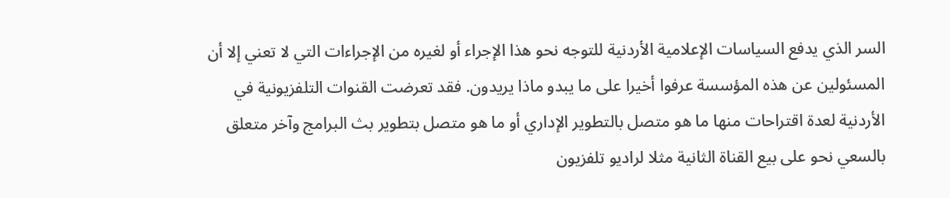السر الذي يدفع السياسات الإعلامية الأردنية للتوجه نحو هذا الإجراء أو لغيره من الإجراءات التي لا تعني إلا أن المسئولين عن هذه المؤسسة عرفوا أخيرا على ما يبدو ماذا يريدون. فقد تعرضت القنوات التلفزيونية في الأردنية لعدة اقتراحات منها ما هو متصل بالتطوير الإداري أو ما هو متصل بتطوير بث البرامج وآخر متعلق بالسعي نحو على بيع القناة الثانية مثلا لراديو تلفزيون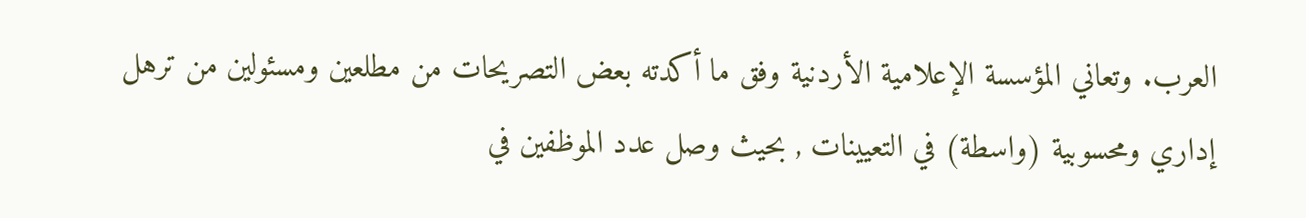العرب. وتعاني المؤسسة الإعلامية الأردنية وفق ما أكدته بعض التصريحات من مطلعين ومسئولين من ترهل إداري ومحسوبية (واسطة) في التعيينات , بحيث وصل عدد الموظفين في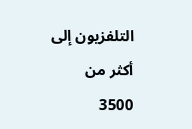التلفزيون إلى أكثر من 3500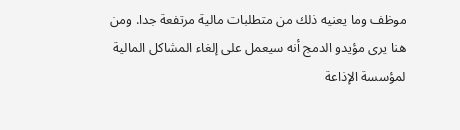موظف وما يعنيه ذلك من متطلبات مالية مرتفعة جدا. ومن هنا يرى مؤيدو الدمج أنه سيعمل على إلغاء المشاكل المالية لمؤسسة الإذاعة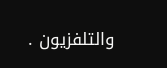والتلفزيون .